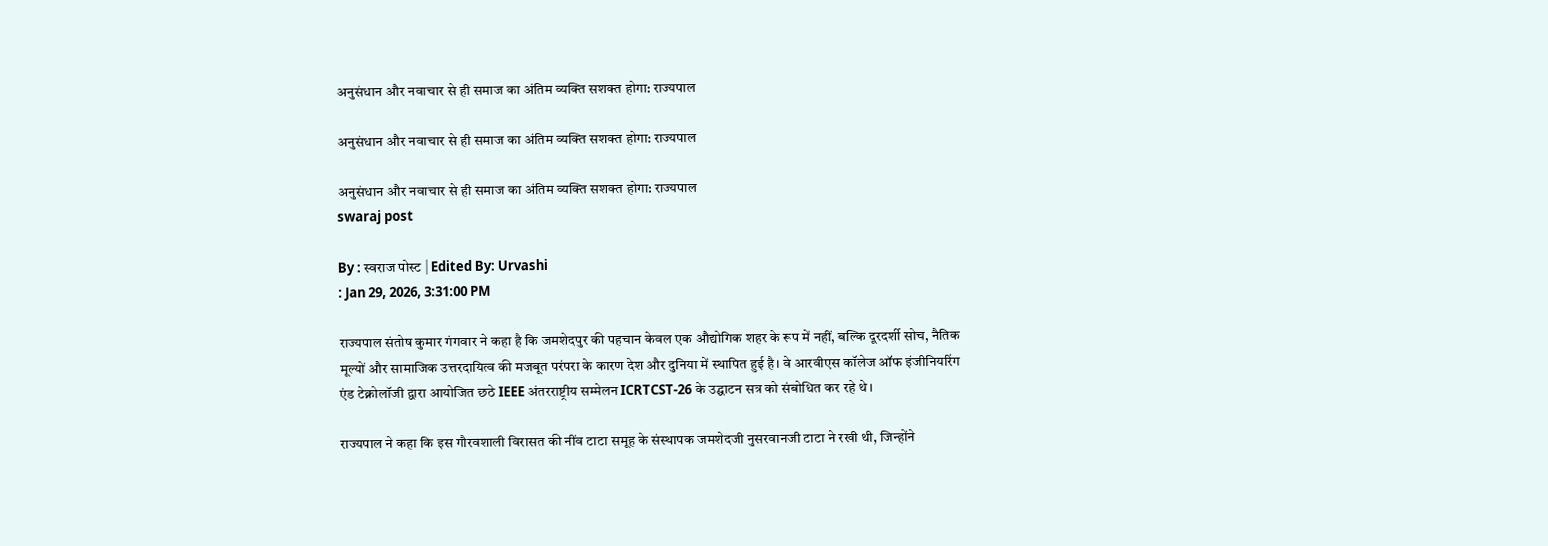अनुसंधान और नवाचार से ही समाज का अंतिम व्यक्ति सशक्त होगा: राज्यपाल

अनुसंधान और नवाचार से ही समाज का अंतिम व्यक्ति सशक्त होगा: राज्यपाल

अनुसंधान और नवाचार से ही समाज का अंतिम व्यक्ति सशक्त होगा: राज्यपाल
swaraj post

By : स्वराज पोस्ट | Edited By: Urvashi
: Jan 29, 2026, 3:31:00 PM

राज्यपाल संतोष कुमार गंगवार ने कहा है कि जमशेदपुर की पहचान केवल एक औद्योगिक शहर के रूप में नहीं, बल्कि दूरदर्शी सोच, नैतिक मूल्यों और सामाजिक उत्तरदायित्व की मजबूत परंपरा के कारण देश और दुनिया में स्थापित हुई है। वे आरवीएस कॉलेज ऑफ इंजीनियरिंग एंड टेक्नोलॉजी द्वारा आयोजित छठे IEEE अंतरराष्ट्रीय सम्मेलन ICRTCST-26 के उद्घाटन सत्र को संबोधित कर रहे थे।

राज्यपाल ने कहा कि इस गौरवशाली विरासत की नींव टाटा समूह के संस्थापक जमशेदजी नुसरवानजी टाटा ने रखी थी, जिन्होंने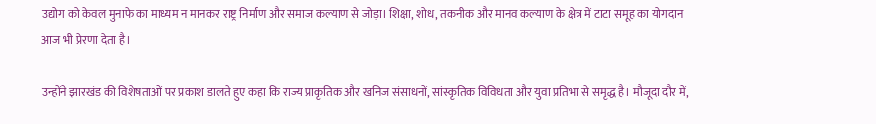उद्योग को केवल मुनाफे का माध्यम न मानकर राष्ट्र निर्माण और समाज कल्याण से जोड़ा। शिक्षा, शोध, तकनीक और मानव कल्याण के क्षेत्र में टाटा समूह का योगदान आज भी प्रेरणा देता है।

उन्होंने झारखंड की विशेषताओं पर प्रकाश डालते हुए कहा कि राज्य प्राकृतिक और खनिज संसाधनों, सांस्कृतिक विविधता और युवा प्रतिभा से समृद्ध है। मौजूदा दौर में,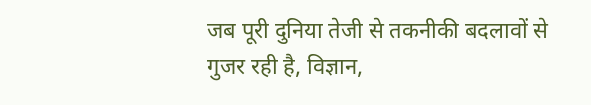जब पूरी दुनिया तेजी से तकनीकी बदलावों से गुजर रही है, विज्ञान,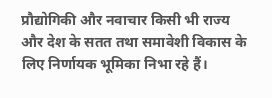प्रौद्योगिकी और नवाचार किसी भी राज्य और देश के सतत तथा समावेशी विकास के लिए निर्णायक भूमिका निभा रहे हैं।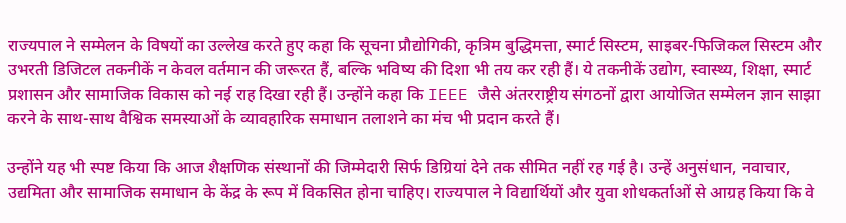राज्यपाल ने सम्मेलन के विषयों का उल्लेख करते हुए कहा कि सूचना प्रौद्योगिकी, कृत्रिम बुद्धिमत्ता, स्मार्ट सिस्टम, साइबर-फिजिकल सिस्टम और उभरती डिजिटल तकनीकें न केवल वर्तमान की जरूरत हैं, बल्कि भविष्य की दिशा भी तय कर रही हैं। ये तकनीकें उद्योग, स्वास्थ्य, शिक्षा, स्मार्ट प्रशासन और सामाजिक विकास को नई राह दिखा रही हैं। उन्होंने कहा कि IEEE जैसे अंतरराष्ट्रीय संगठनों द्वारा आयोजित सम्मेलन ज्ञान साझा करने के साथ-साथ वैश्विक समस्याओं के व्यावहारिक समाधान तलाशने का मंच भी प्रदान करते हैं।

उन्होंने यह भी स्पष्ट किया कि आज शैक्षणिक संस्थानों की जिम्मेदारी सिर्फ डिग्रियां देने तक सीमित नहीं रह गई है। उन्हें अनुसंधान, नवाचार, उद्यमिता और सामाजिक समाधान के केंद्र के रूप में विकसित होना चाहिए। राज्यपाल ने विद्यार्थियों और युवा शोधकर्ताओं से आग्रह किया कि वे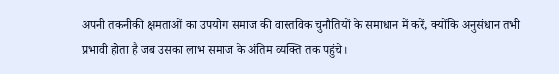अपनी तकनीकी क्षमताओं का उपयोग समाज की वास्तविक चुनौतियों के समाधान में करें, क्योंकि अनुसंधान तभी प्रभावी होता है जब उसका लाभ समाज के अंतिम व्यक्ति तक पहुंचे।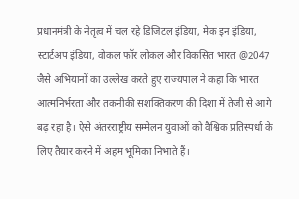प्रधानमंत्री के नेतृत्व में चल रहे डिजिटल इंडिया, मेक इन इंडिया, स्टार्टअप इंडिया, वोकल फॉर लोकल और विकसित भारत @2047 जैसे अभियानों का उल्लेख करते हुए राज्यपाल ने कहा कि भारत आत्मनिर्भरता और तकनीकी सशक्तिकरण की दिशा में तेजी से आगे बढ़ रहा है। ऐसे अंतरराष्ट्रीय सम्मेलन युवाओं को वैश्विक प्रतिस्पर्धा के लिए तैयार करने में अहम भूमिका निभाते हैं।